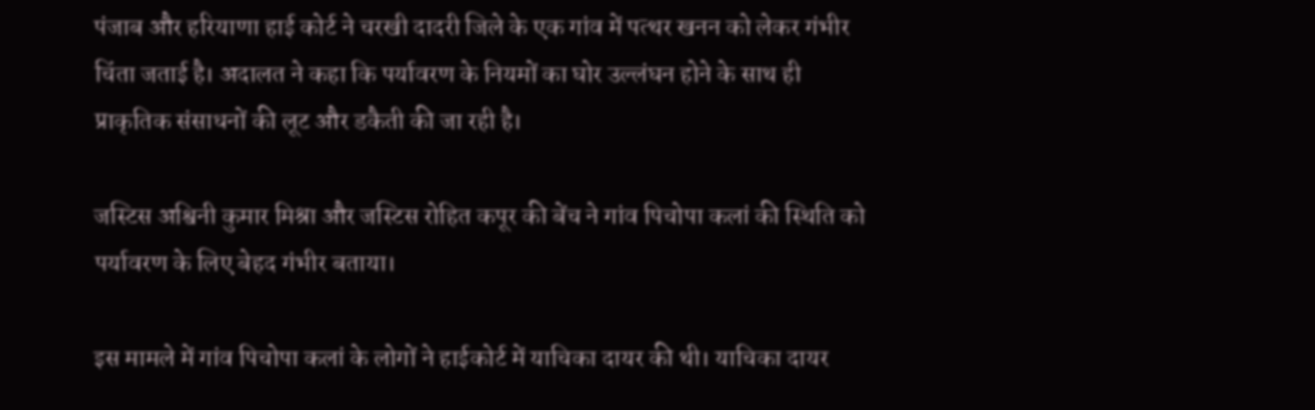पंजाब और हरियाणा हाई कोर्ट ने चरखी दादरी जिले के एक गांव में पत्थर खनन को लेकर गंभीर चिंता जताई है। अदालत ने कहा कि पर्यावरण के नियमों का घोर उल्लंघन होने के साथ ही प्राकृतिक संसाधनों की लूट और डकैती की जा रही है।

जस्टिस अश्विनी कुमार मिश्रा और जस्टिस रोहित कपूर की बेंच ने गांव पिचोपा कलां की स्थिति को पर्यावरण के लिए बेहद गंभीर बताया।

इस मामले में गांव पिचोपा कलां के लोगों ने हाईकोर्ट में याचिका दायर की थी। याचिका दायर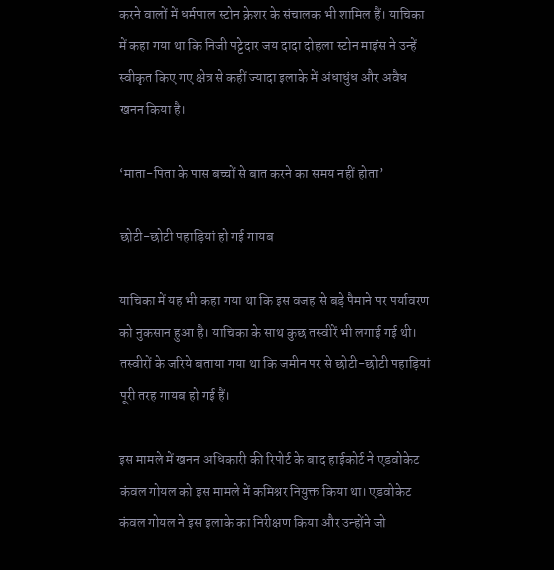करने वालों में धर्मपाल स्टोन क्रेशर के संचालक भी शामिल हैं। याचिका में कहा गया था कि निजी पट्टेदार जय दादा दोहला स्टोन माइंस ने उन्हें स्वीकृत किए गए क्षेत्र से कहीं ज्यादा इलाके में अंधाधुंध और अवैध खनन किया है।

‘माता-पिता के पास बच्चों से बात करने का समय नहीं होता’

छोटी-छोटी पहाड़ियां हो गई गायब

याचिका में यह भी कहा गया था कि इस वजह से बड़े पैमाने पर पर्यावरण को नुकसान हुआ है। याचिका के साथ कुछ तस्वीरें भी लगाई गई थी। तस्वीरों के जरिये बताया गया था कि जमीन पर से छोटी-छोटी पहाड़ियां पूरी तरह गायब हो गई हैं।

इस मामले में खनन अधिकारी की रिपोर्ट के बाद हाईकोर्ट ने एडवोकेट कंवल गोयल को इस मामले में कमिश्नर नियुक्त किया था। एडवोकेट कंवल गोयल ने इस इलाके का निरीक्षण किया और उन्होंने जो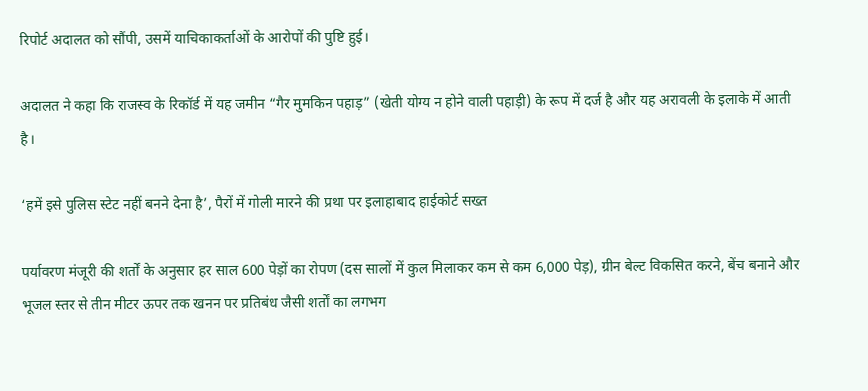रिपोर्ट अदालत को सौंपी, उसमें याचिकाकर्ताओं के आरोपों की पुष्टि हुई।

अदालत ने कहा कि राजस्व के रिकॉर्ड में यह जमीन “गैर मुमकिन पहाड़” (खेती योग्य न होने वाली पहाड़ी) के रूप में दर्ज है और यह अरावली के इलाके में आती है।

‘हमें इसे पुलिस स्टेट नहीं बनने देना है’, पैरों में गोली मारने की प्रथा पर इलाहाबाद हाईकोर्ट सख्त

पर्यावरण मंजूरी की शर्तों के अनुसार हर साल 600 पेड़ों का रोपण (दस सालों में कुल मिलाकर कम से कम 6,000 पेड़), ग्रीन बेल्ट विकसित करने, बेंच बनाने और भूजल स्तर से तीन मीटर ऊपर तक खनन पर प्रतिबंध जैसी शर्तों का लगभग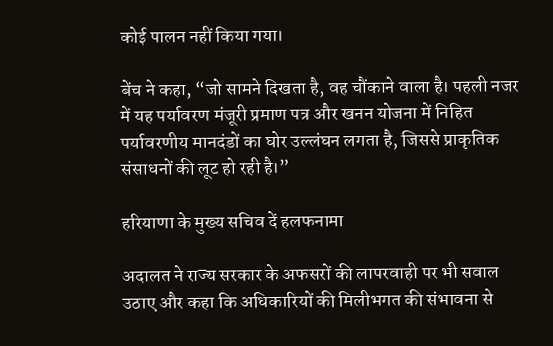कोई पालन नहीं किया गया।

बेंच ने कहा, “जो सामने दिखता है, वह चौंकाने वाला है। पहली नजर में यह पर्यावरण मंजूरी प्रमाण पत्र और खनन योजना में निहित पर्यावरणीय मानदंडों का घोर उल्लंघन लगता है, जिससे प्राकृतिक संसाधनों की लूट हो रही है।”

हरियाणा के मुख्य सचिव दें हलफनामा

अदालत ने राज्य सरकार के अफसरों की लापरवाही पर भी सवाल उठाए और कहा कि अधिकारियों की मिलीभगत की संभावना से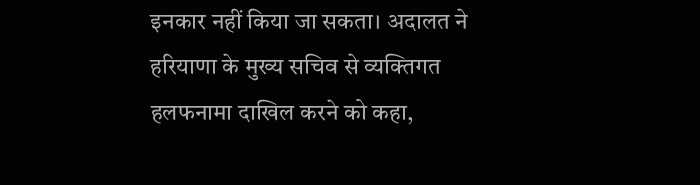इनकार नहीं किया जा सकता। अदालत ने हरियाणा के मुख्य सचिव से व्यक्तिगत हलफनामा दाखिल करने को कहा,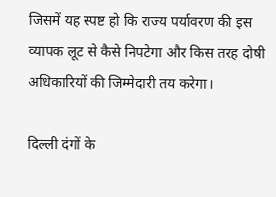जिसमें यह स्पष्ट हो कि राज्य पर्यावरण की इस व्यापक लूट से कैसे निपटेगा और किस तरह दोषी अधिकारियों की जिम्मेदारी तय करेगा।

दिल्ली दंगों के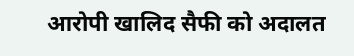आरोपी खालिद सैफी को अदालत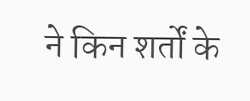ने किन शर्तों के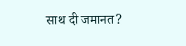साथ दी जमानत?